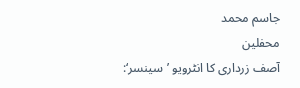جاسم محمد
محفلین
آصف زرداری کا انٹرویو ’سینسر‘: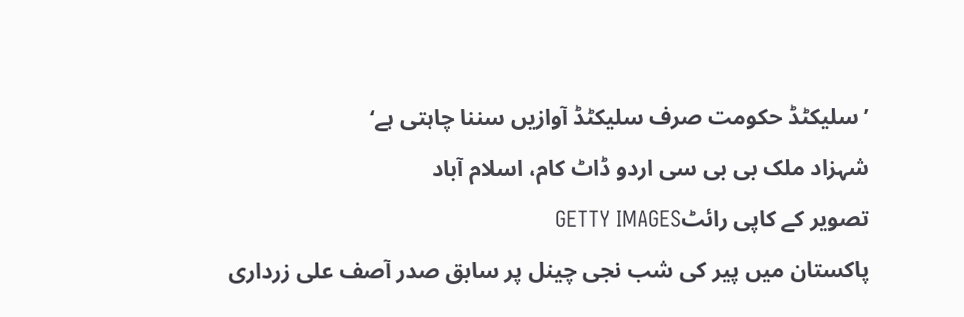’سلیکٹڈ حکومت صرف سلیکٹڈ آوازیں سننا چاہتی ہے‘
شہزاد ملک بی بی سی اردو ڈاٹ کام، اسلام آباد
تصویر کے کاپی رائٹGETTY IMAGES
پاکستان میں پیر کی شب نجی چینل پر سابق صدر آصف علی زرداری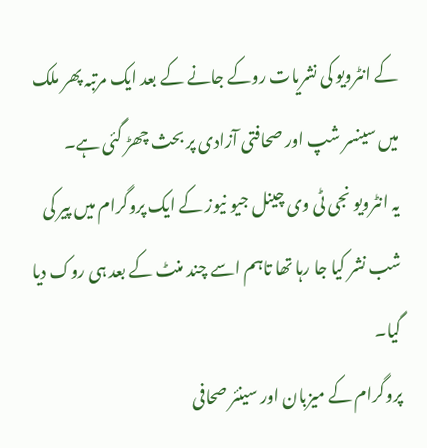کے انٹرویو کی نشریات روکے جانے کے بعد ایک مرتبہ پھر ملک میں سینسر شپ اور صحافتی آزادی پر بحث چھڑ گئی ہے۔
یہ انٹرویو نجی ٹی وی چینل جیو نیوز کے ایک پروگرام میں پیر کی شب نشر کیا جا رہا تھا تاہم اسے چند منٹ کے بعد ہی روک دیا گیا۔
پروگرام کے میزبان اور سینئر صحافی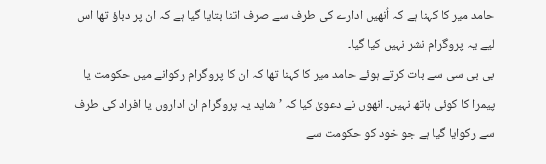حامد میر کا کہنا ہے کہ اُنھیں ادارے کی طرف سے صرف اتنا بتایا گیا ہے کہ ان پر دباؤ تھا اس لیے یہ پروگرام نشر نہیں کیا گیا۔
بی بی سی سے بات کرتے ہوئے حامد میر کا کہنا تھا کہ ان کا پروگرام رکوانے میں حکومت یا پیمرا کا کوئی ہاتھ نہیں۔ انھوں نے دعویٰ کیا کہ ’شاید یہ پروگرام ان اداروں یا افراد کی طرف سے رکوایا گیا ہے جو خود کو حکومت سے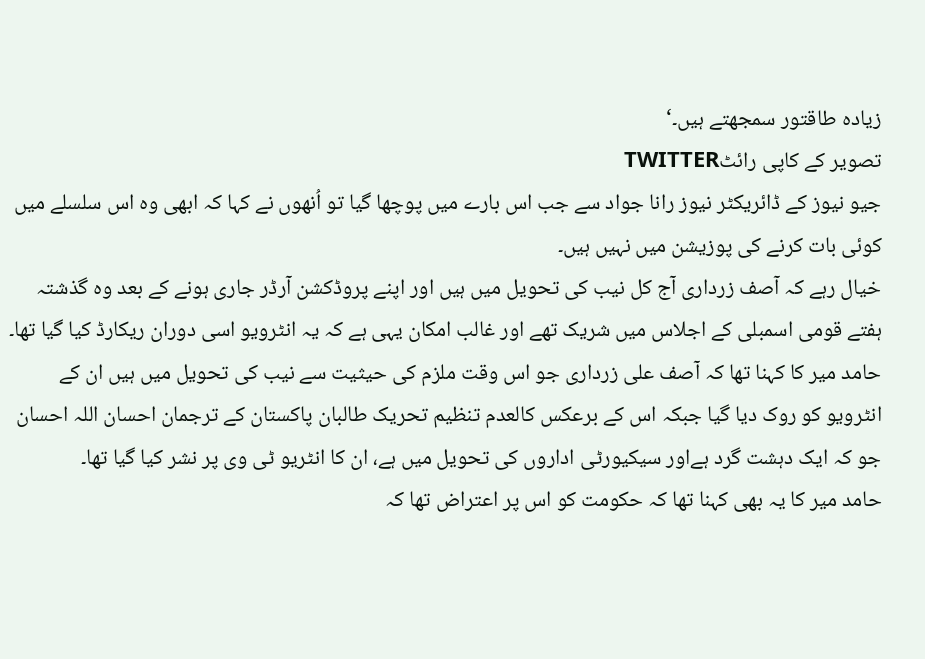زیادہ طاقتور سمجھتے ہیں۔‘
تصویر کے کاپی رائٹTWITTER
جیو نیوز کے ڈائریکٹر نیوز رانا جواد سے جب اس بارے میں پوچھا گیا تو اُنھوں نے کہا کہ ابھی وہ اس سلسلے میں کوئی بات کرنے کی پوزیشن میں نہیں ہیں۔
خیال رہے کہ آصف زرداری آج کل نیب کی تحویل میں ہیں اور اپنے پروڈکشن آرڈر جاری ہونے کے بعد وہ گذشتہ ہفتے قومی اسمبلی کے اجلاس میں شریک تھے اور غالب امکان یہی ہے کہ یہ انٹرویو اسی دوران ریکارڈ کیا گیا تھا۔
حامد میر کا کہنا تھا کہ آصف علی زرداری جو اس وقت ملزم کی حیثیت سے نیب کی تحویل میں ہیں ان کے انٹرویو کو روک دیا گیا جبکہ اس کے برعکس کالعدم تنظیم تحریک طالبان پاکستان کے ترجمان احسان اللہ احسان جو کہ ایک دہشت گرد ہےاور سیکیورٹی اداروں کی تحویل میں ہے، ان کا انٹریو ٹی وی پر نشر کیا گیا تھا۔
حامد میر کا یہ بھی کہنا تھا کہ حکومت کو اس پر اعتراض تھا کہ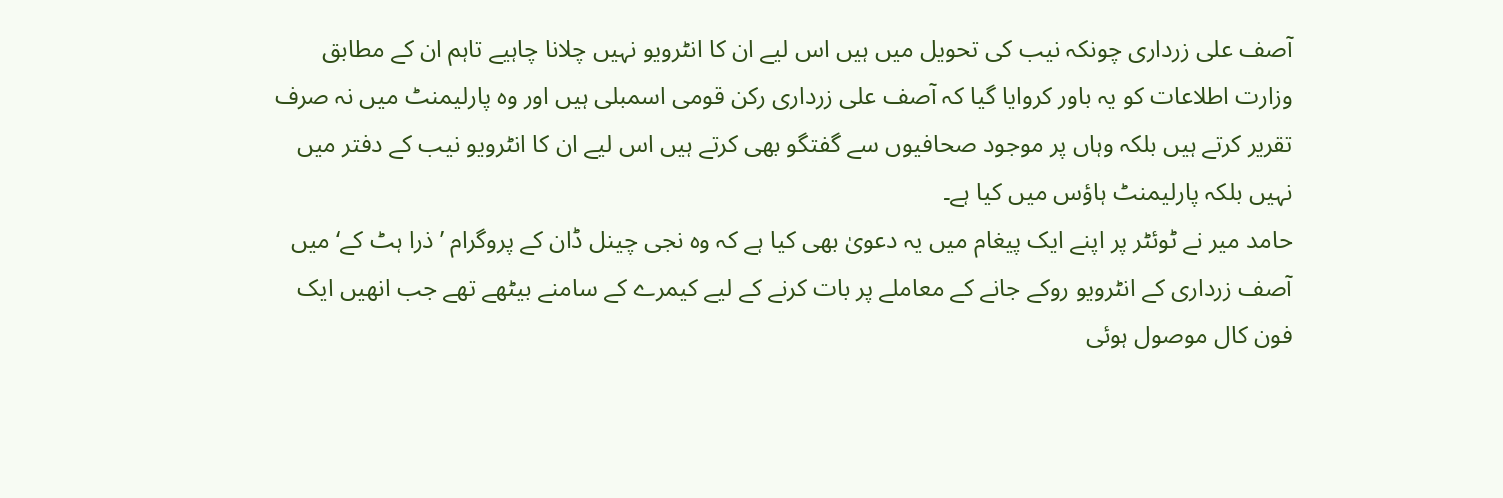آصف علی زرداری چونکہ نیب کی تحویل میں ہیں اس لیے ان کا انٹرویو نہیں چلانا چاہیے تاہم ان کے مطابق وزارت اطلاعات کو یہ باور کروایا گیا کہ آصف علی زرداری رکن قومی اسمبلی ہیں اور وہ پارلیمنٹ میں نہ صرف تقریر کرتے ہیں بلکہ وہاں پر موجود صحافیوں سے گفتگو بھی کرتے ہیں اس لیے ان کا انٹرویو نیب کے دفتر میں نہیں بلکہ پارلیمنٹ ہاؤس میں کیا ہے۔
حامد میر نے ٹوئٹر پر اپنے ایک پیغام میں یہ دعویٰ بھی کیا ہے کہ وہ نجی چینل ڈان کے پروگرام ’ذرا ہٹ کے‘ میں آصف زرداری کے انٹرویو روکے جانے کے معاملے پر بات کرنے کے لیے کیمرے کے سامنے بیٹھے تھے جب انھیں ایک فون کال موصول ہوئی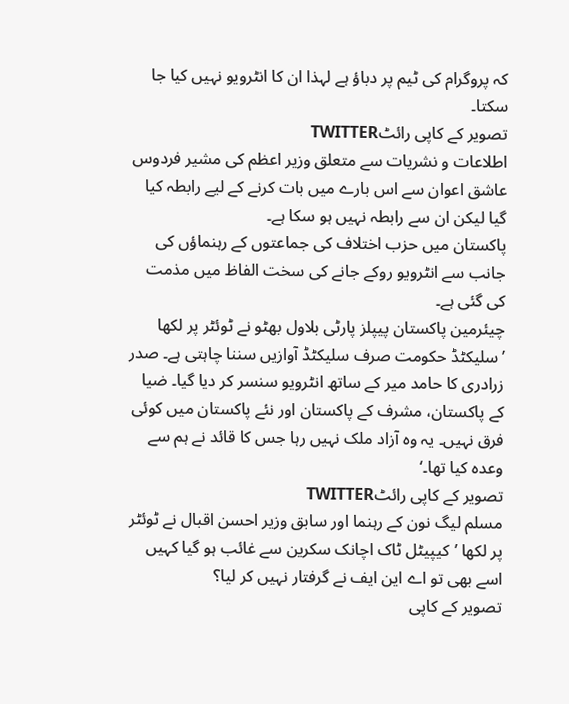کہ پروگرام کی ٹیم پر دباؤ ہے لہذا ان کا انٹرویو نہیں کیا جا سکتا۔
تصویر کے کاپی رائٹTWITTER
اطلاعات و نشریات سے متعلق وزیر اعظم کی مشیر فردوس عاشق اعوان سے اس بارے میں بات کرنے کے لیے رابطہ کیا گیا لیکن ان سے رابطہ نہیں ہو سکا ہے۔
پاکستان میں حزب اختلاف کی جماعتوں کے رہنماؤں کی جانب سے انٹرویو روکے جانے کی سخت الفاظ میں مذمت کی گئی ہے۔
چیئرمین پاکستان پیپلز پارٹی بلاول بھٹو نے ٹوئٹر پر لکھا ’سلیکٹڈ حکومت صرف سلیکٹڈ آوازیں سننا چاہتی ہے۔ صدر زرادری کا حامد میر کے ساتھ انٹرویو سنسر کر دیا گیا۔ ضیا کے پاکستان، مشرف کے پاکستان اور نئے پاکستان میں کوئی فرق نہیں۔ یہ وہ آزاد ملک نہیں رہا جس کا قائد نے ہم سے وعدہ کیا تھا۔‘
تصویر کے کاپی رائٹTWITTER
مسلم لیگ نون کے رہنما اور سابق وزیر احسن اقبال نے ٹوئٹر پر لکھا ’کیپیٹل ٹاک اچانک سکرین سے غائب ہو گیا کہیں اسے بھی تو اے این ایف نے گرفتار نہیں کر لیا؟
تصویر کے کاپی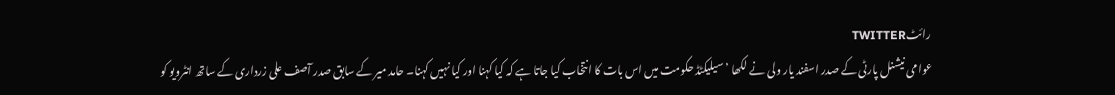رائٹTWITTER
عوامی نیشنل پارٹی کے صدر اسفند یار ولی نے لکھا ’سیلیکٹڈ حکومت میں اس بات کا انتخاب کیا جاتا ہے کہ کیا کہنا اور کیا نہیں کہنا۔ حامد میر کے سابق صدر آصف علی زرداری کے ساتھ انٹرویو کو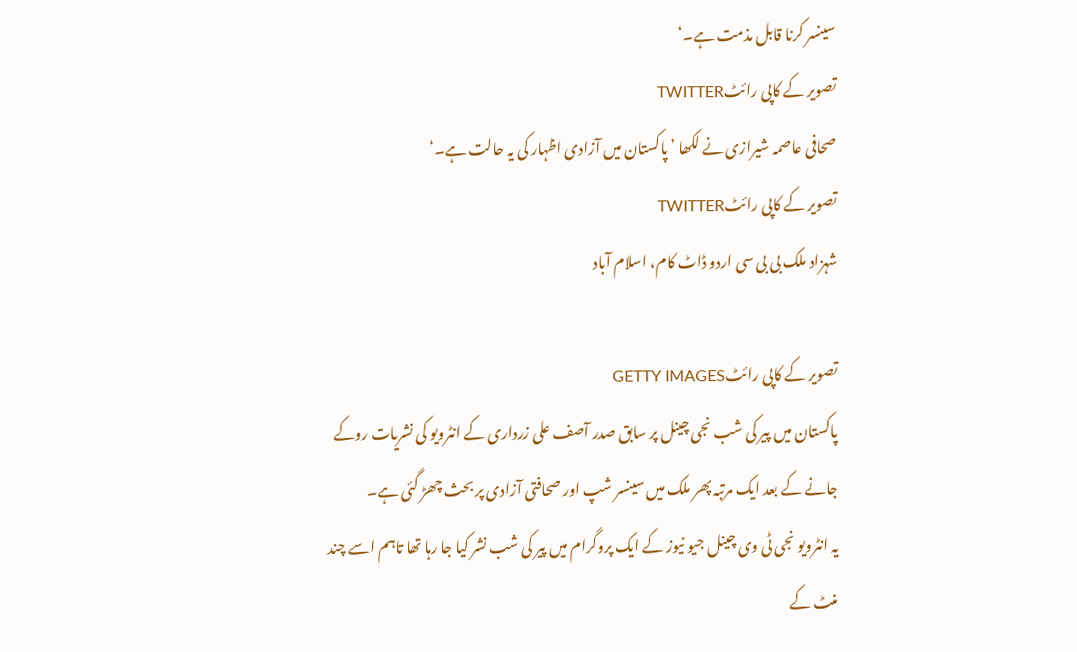سینسر کرنا قابل مذمت ہے۔‘
تصویر کے کاپی رائٹTWITTER
صحافی عاصمہ شیرازی نے لکھا ’ پاکستان میں آزادی اظہار کی یہ حالت ہے۔‘
تصویر کے کاپی رائٹTWITTER
شہزاد ملک بی بی سی اردو ڈاٹ کام، اسلام آباد

تصویر کے کاپی رائٹGETTY IMAGES
پاکستان میں پیر کی شب نجی چینل پر سابق صدر آصف علی زرداری کے انٹرویو کی نشریات روکے جانے کے بعد ایک مرتبہ پھر ملک میں سینسر شپ اور صحافتی آزادی پر بحث چھڑ گئی ہے۔
یہ انٹرویو نجی ٹی وی چینل جیو نیوز کے ایک پروگرام میں پیر کی شب نشر کیا جا رہا تھا تاہم اسے چند منٹ کے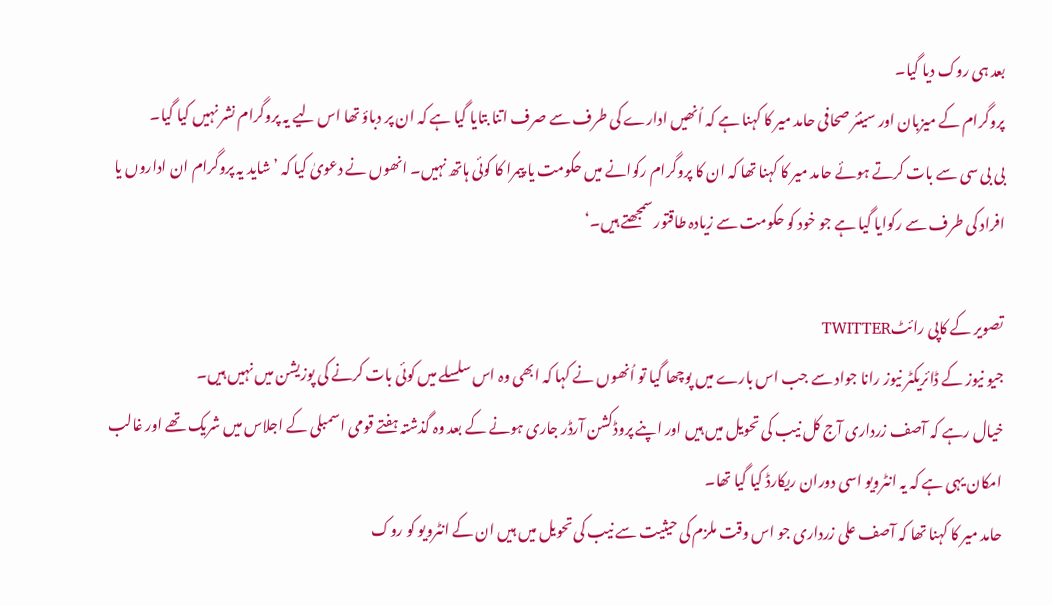بعد ہی روک دیا گیا۔
پروگرام کے میزبان اور سینئر صحافی حامد میر کا کہنا ہے کہ اُنھیں ادارے کی طرف سے صرف اتنا بتایا گیا ہے کہ ان پر دباؤ تھا اس لیے یہ پروگرام نشر نہیں کیا گیا۔
بی بی سی سے بات کرتے ہوئے حامد میر کا کہنا تھا کہ ان کا پروگرام رکوانے میں حکومت یا پیمرا کا کوئی ہاتھ نہیں۔ انھوں نے دعویٰ کیا کہ ’شاید یہ پروگرام ان اداروں یا افراد کی طرف سے رکوایا گیا ہے جو خود کو حکومت سے زیادہ طاقتور سمجھتے ہیں۔‘

تصویر کے کاپی رائٹTWITTER
جیو نیوز کے ڈائریکٹر نیوز رانا جواد سے جب اس بارے میں پوچھا گیا تو اُنھوں نے کہا کہ ابھی وہ اس سلسلے میں کوئی بات کرنے کی پوزیشن میں نہیں ہیں۔
خیال رہے کہ آصف زرداری آج کل نیب کی تحویل میں ہیں اور اپنے پروڈکشن آرڈر جاری ہونے کے بعد وہ گذشتہ ہفتے قومی اسمبلی کے اجلاس میں شریک تھے اور غالب امکان یہی ہے کہ یہ انٹرویو اسی دوران ریکارڈ کیا گیا تھا۔
حامد میر کا کہنا تھا کہ آصف علی زرداری جو اس وقت ملزم کی حیثیت سے نیب کی تحویل میں ہیں ان کے انٹرویو کو روک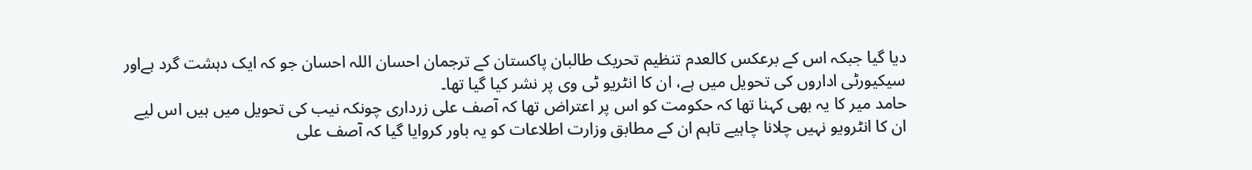دیا گیا جبکہ اس کے برعکس کالعدم تنظیم تحریک طالبان پاکستان کے ترجمان احسان اللہ احسان جو کہ ایک دہشت گرد ہےاور سیکیورٹی اداروں کی تحویل میں ہے، ان کا انٹریو ٹی وی پر نشر کیا گیا تھا۔
حامد میر کا یہ بھی کہنا تھا کہ حکومت کو اس پر اعتراض تھا کہ آصف علی زرداری چونکہ نیب کی تحویل میں ہیں اس لیے ان کا انٹرویو نہیں چلانا چاہیے تاہم ان کے مطابق وزارت اطلاعات کو یہ باور کروایا گیا کہ آصف علی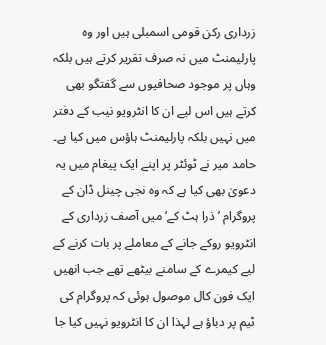زرداری رکن قومی اسمبلی ہیں اور وہ پارلیمنٹ میں نہ صرف تقریر کرتے ہیں بلکہ وہاں پر موجود صحافیوں سے گفتگو بھی کرتے ہیں اس لیے ان کا انٹرویو نیب کے دفتر میں نہیں بلکہ پارلیمنٹ ہاؤس میں کیا ہے۔
حامد میر نے ٹوئٹر پر اپنے ایک پیغام میں یہ دعویٰ بھی کیا ہے کہ وہ نجی چینل ڈان کے پروگرام ’ذرا ہٹ کے‘ میں آصف زرداری کے انٹرویو روکے جانے کے معاملے پر بات کرنے کے لیے کیمرے کے سامنے بیٹھے تھے جب انھیں ایک فون کال موصول ہوئی کہ پروگرام کی ٹیم پر دباؤ ہے لہذا ان کا انٹرویو نہیں کیا جا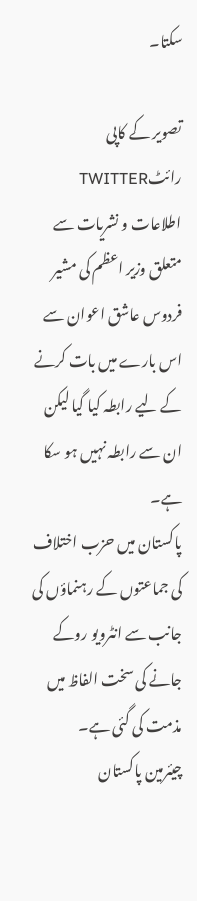سکتا۔

تصویر کے کاپی رائٹTWITTER
اطلاعات و نشریات سے متعلق وزیر اعظم کی مشیر فردوس عاشق اعوان سے اس بارے میں بات کرنے کے لیے رابطہ کیا گیا لیکن ان سے رابطہ نہیں ہو سکا ہے۔
پاکستان میں حزب اختلاف کی جماعتوں کے رہنماؤں کی جانب سے انٹرویو روکے جانے کی سخت الفاظ میں مذمت کی گئی ہے۔
چیئرمین پاکستان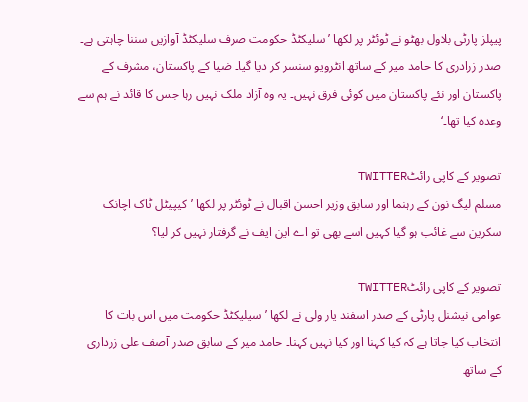پیپلز پارٹی بلاول بھٹو نے ٹوئٹر پر لکھا ’سلیکٹڈ حکومت صرف سلیکٹڈ آوازیں سننا چاہتی ہے۔ صدر زرادری کا حامد میر کے ساتھ انٹرویو سنسر کر دیا گیا۔ ضیا کے پاکستان، مشرف کے پاکستان اور نئے پاکستان میں کوئی فرق نہیں۔ یہ وہ آزاد ملک نہیں رہا جس کا قائد نے ہم سے وعدہ کیا تھا۔‘

تصویر کے کاپی رائٹTWITTER
مسلم لیگ نون کے رہنما اور سابق وزیر احسن اقبال نے ٹوئٹر پر لکھا ’کیپیٹل ٹاک اچانک سکرین سے غائب ہو گیا کہیں اسے بھی تو اے این ایف نے گرفتار نہیں کر لیا؟

تصویر کے کاپی رائٹTWITTER
عوامی نیشنل پارٹی کے صدر اسفند یار ولی نے لکھا ’سیلیکٹڈ حکومت میں اس بات کا انتخاب کیا جاتا ہے کہ کیا کہنا اور کیا نہیں کہنا۔ حامد میر کے سابق صدر آصف علی زرداری کے ساتھ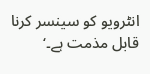انٹرویو کو سینسر کرنا قابل مذمت ہے۔‘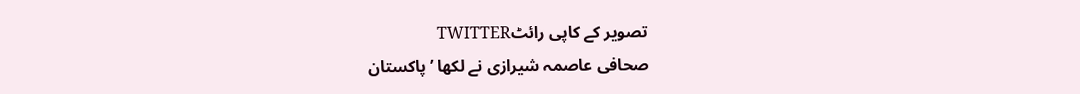تصویر کے کاپی رائٹTWITTER
صحافی عاصمہ شیرازی نے لکھا ’ پاکستان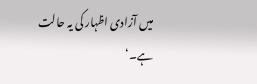میں آزادی اظہار کی یہ حالت ہے۔‘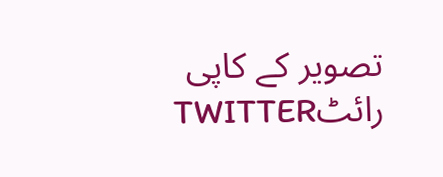تصویر کے کاپی رائٹTWITTER